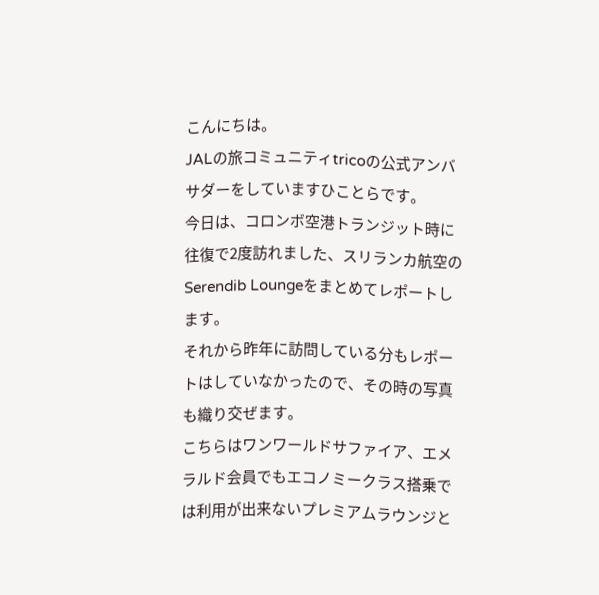こんにちは。
JALの旅コミュニティtricoの公式アンバサダーをしていますひことらです。
今日は、コロンボ空港トランジット時に往復で2度訪れました、スリランカ航空のSerendib Loungeをまとめてレポートします。
それから昨年に訪問している分もレポートはしていなかったので、その時の写真も織り交ぜます。
こちらはワンワールドサファイア、エメラルド会員でもエコノミークラス搭乗では利用が出来ないプレミアムラウンジと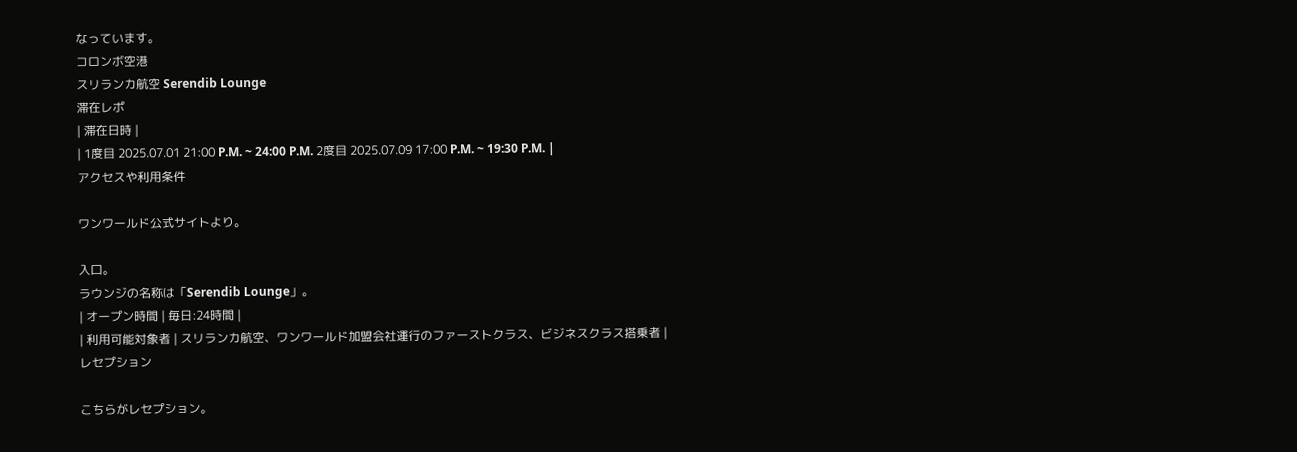なっています。
コロンボ空港
スリランカ航空 Serendib Lounge
滞在レポ
| 滞在日時 |
| 1度目 2025.07.01 21:00 P.M. ~ 24:00 P.M. 2度目 2025.07.09 17:00 P.M. ~ 19:30 P.M. |
アクセスや利用条件

ワンワールド公式サイトより。

入口。
ラウンジの名称は「Serendib Lounge」。
| オープン時間 | 毎日:24時間 |
| 利用可能対象者 | スリランカ航空、ワンワールド加盟会社運行のファーストクラス、ビジネスクラス搭乗者 |
レセプション

こちらがレセプション。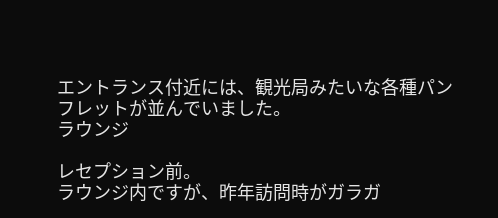エントランス付近には、観光局みたいな各種パンフレットが並んでいました。
ラウンジ

レセプション前。
ラウンジ内ですが、昨年訪問時がガラガ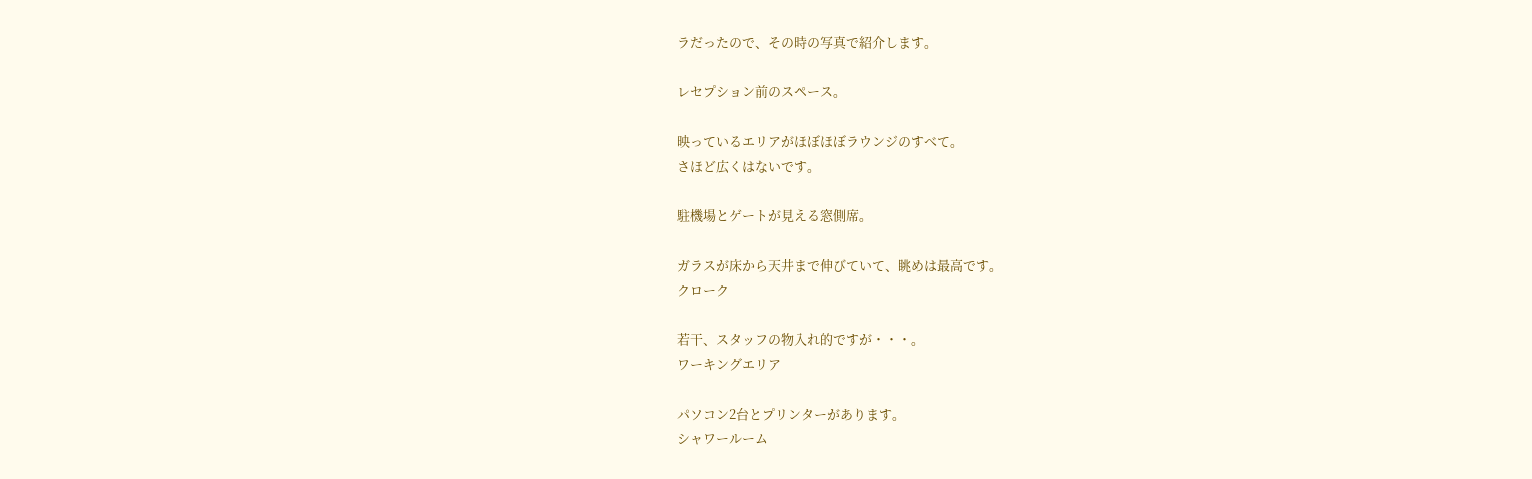ラだったので、その時の写真で紹介します。

レセプション前のスペース。

映っているエリアがほぼほぼラウンジのすべて。
さほど広くはないです。

駐機場とゲートが見える窓側席。

ガラスが床から天井まで伸びていて、眺めは最高です。
クローク

若干、スタッフの物入れ的ですが・・・。
ワーキングエリア

パソコン2台とプリンターがあります。
シャワールーム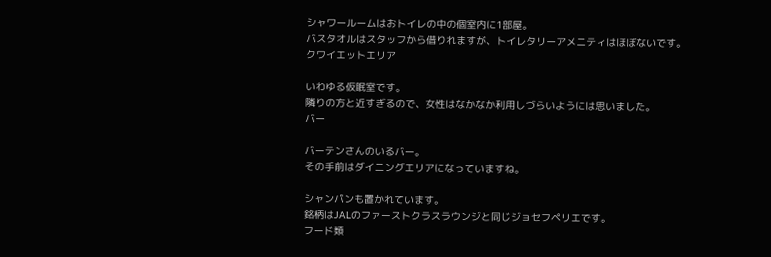シャワールームはおトイレの中の個室内に1部屋。
バスタオルはスタッフから借りれますが、トイレタリーアメニティはほぼないです。
クワイエットエリア

いわゆる仮眠室です。
隣りの方と近すぎるので、女性はなかなか利用しづらいようには思いました。
バー

バーテンさんのいるバー。
その手前はダイニングエリアになっていますね。

シャンパンも置かれています。
銘柄はJALのファーストクラスラウンジと同じジョセフペリエです。
フード類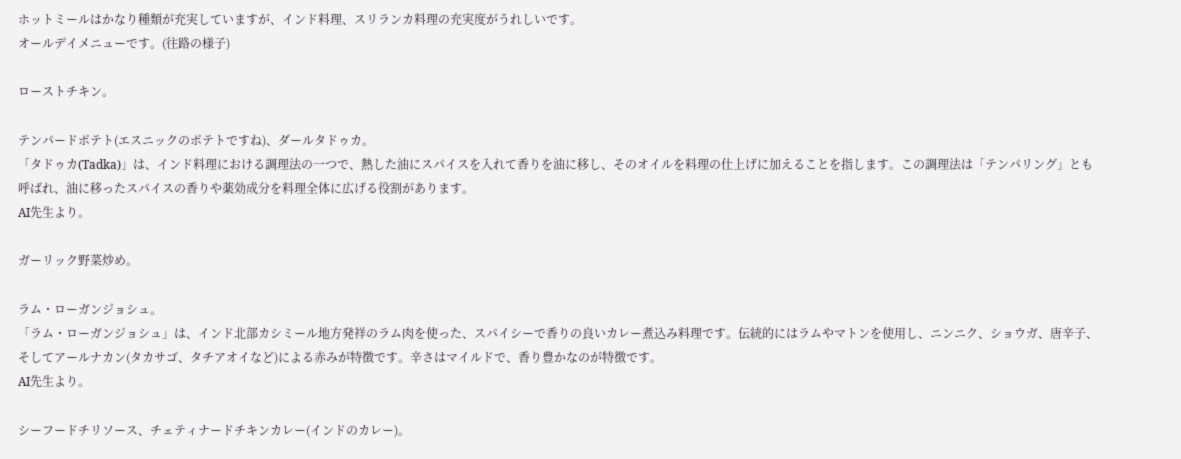ホットミールはかなり種類が充実していますが、インド料理、スリランカ料理の充実度がうれしいです。
オールデイメニューです。(往路の様子)

ローストチキン。

テンパードポテト(エスニックのポテトですね)、ダールタドゥカ。
「タドゥカ(Tadka)」は、インド料理における調理法の一つで、熱した油にスパイスを入れて香りを油に移し、そのオイルを料理の仕上げに加えることを指します。この調理法は「テンパリング」とも呼ばれ、油に移ったスパイスの香りや薬効成分を料理全体に広げる役割があります。
AI先生より。

ガーリック野菜炒め。

ラム・ローガンジョシュ。
「ラム・ローガンジョシュ」は、インド北部カシミール地方発祥のラム肉を使った、スパイシーで香りの良いカレー煮込み料理です。伝統的にはラムやマトンを使用し、ニンニク、ショウガ、唐辛子、そしてアールナカン(タカサゴ、タチアオイなど)による赤みが特徴です。辛さはマイルドで、香り豊かなのが特徴です。
AI先生より。

シーフードチリソース、チェティナードチキンカレー(インドのカレー)。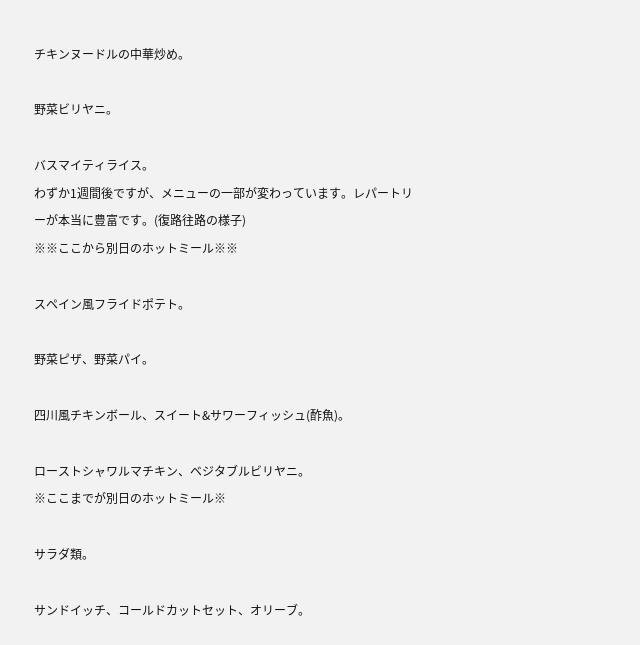チキンヌードルの中華炒め。

野菜ビリヤニ。

バスマイティライス。
わずか1週間後ですが、メニューの一部が変わっています。レパートリーが本当に豊富です。(復路往路の様子)
※※ここから別日のホットミール※※

スペイン風フライドポテト。

野菜ピザ、野菜パイ。

四川風チキンボール、スイート&サワーフィッシュ(酢魚)。

ローストシャワルマチキン、ベジタブルビリヤニ。
※ここまでが別日のホットミール※

サラダ類。

サンドイッチ、コールドカットセット、オリーブ。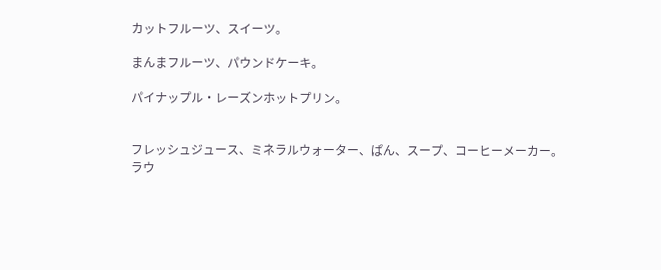カットフルーツ、スイーツ。

まんまフルーツ、パウンドケーキ。

パイナップル・レーズンホットプリン。


フレッシュジュース、ミネラルウォーター、ぱん、スープ、コーヒーメーカー。
ラウ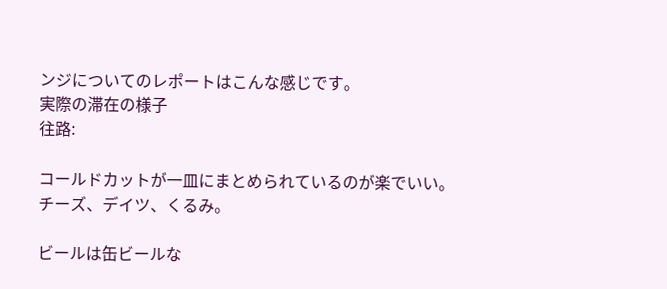ンジについてのレポートはこんな感じです。
実際の滞在の様子
往路:

コールドカットが一皿にまとめられているのが楽でいい。
チーズ、デイツ、くるみ。

ビールは缶ビールな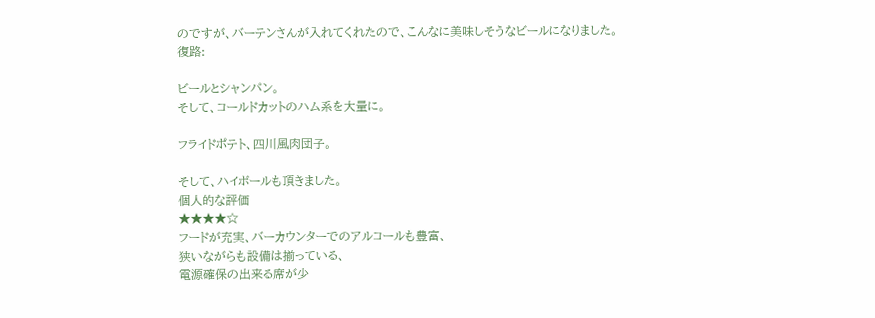のですが、バーテンさんが入れてくれたので、こんなに美味しそうなビールになりました。
復路:

ビールとシャンパン。
そして、コールドカットのハム系を大量に。

フライドポテト、四川風肉団子。

そして、ハイボールも頂きました。
個人的な評価
★★★★☆
フードが充実、バーカウンターでのアルコールも豊富、
狭いながらも設備は揃っている、
電源確保の出来る席が少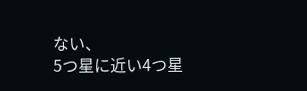ない、
5つ星に近い4つ星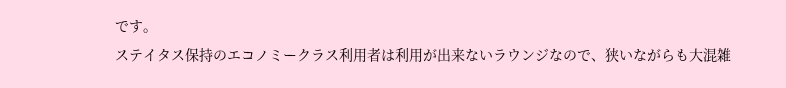です。
ステイタス保持のエコノミークラス利用者は利用が出来ないラウンジなので、狭いながらも大混雑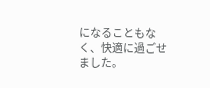になることもなく、快適に過ごせました。